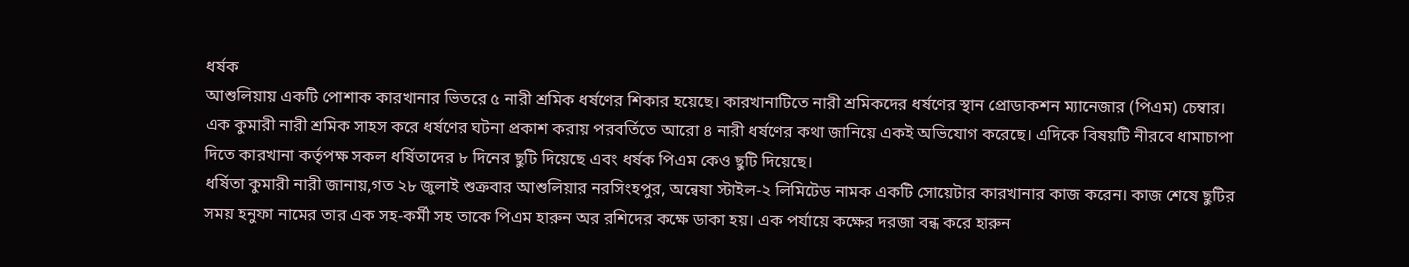ধর্ষক
আশুলিয়ায় একটি পোশাক কারখানার ভিতরে ৫ নারী শ্রমিক ধর্ষণের শিকার হয়েছে। কারখানাটিতে নারী শ্রমিকদের ধর্ষণের স্থান প্রোডাকশন ম্যানেজার (পিএম) চেম্বার।
এক কুমারী নারী শ্রমিক সাহস করে ধর্ষণের ঘটনা প্রকাশ করায় পরবর্তিতে আরো ৪ নারী ধর্ষণের কথা জানিয়ে একই অভিযোগ করেছে। এদিকে বিষয়টি নীরবে ধামাচাপা দিতে কারখানা কর্তৃপক্ষ সকল ধর্ষিতাদের ৮ দিনের ছুটি দিয়েছে এবং ধর্ষক পিএম কেও ছুটি দিয়েছে।
ধর্ষিতা কুমারী নারী জানায়,গত ২৮ জুলাই শুক্রবার আশুলিয়ার নরসিংহপুর, অন্বেষা স্টাইল-২ লিমিটেড নামক একটি সোয়েটার কারখানার কাজ করেন। কাজ শেষে ছুটির সময় হনুফা নামের তার এক সহ-কর্মী সহ তাকে পিএম হারুন অর রশিদের কক্ষে ডাকা হয়। এক পর্যায়ে কক্ষের দরজা বন্ধ করে হারুন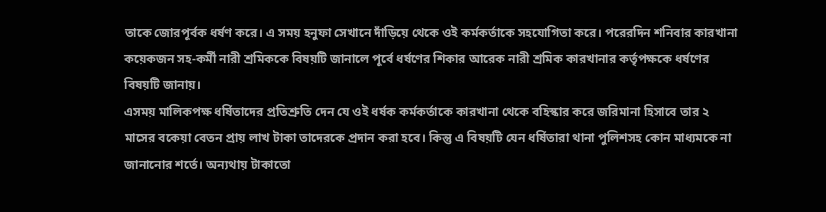তাকে জোরপূর্বক ধর্ষণ করে। এ সময় হনুফা সেখানে দাঁড়িয়ে থেকে ওই কর্মকর্তাকে সহযোগিতা করে। পরেরদিন শনিবার কারখানা কয়েকজন সহ-কর্মী নারী শ্রমিককে বিষয়টি জানালে পূর্বে ধর্ষণের শিকার আরেক নারী শ্রমিক কারখানার কর্তৃপক্ষকে ধর্ষণের বিষয়টি জানায়।
এসময় মালিকপক্ষ ধর্ষিতাদের প্রতিশ্রুতি দেন যে ওই ধর্ষক কর্মকর্তাকে কারখানা থেকে বহিস্কার করে জরিমানা হিসাবে তার ২ মাসের বকেয়া বেতন প্রায় লাখ টাকা তাদেরকে প্রদান করা হবে। কিন্তু এ বিষয়টি যেন ধর্ষিতারা থানা পুলিশসহ কোন মাধ্যমকে না জানানোর শর্তে। অন্যথায় টাকাতো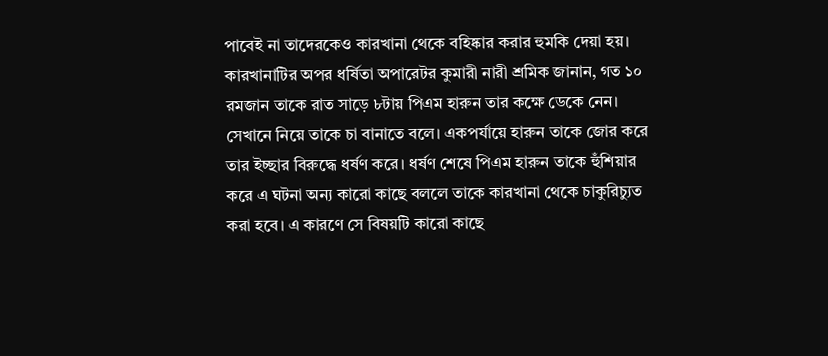পাবেই না তাদেরকেও কারখানা থেকে বহিষ্কার করার হুমকি দেয়া হয়।
কারখানাটির অপর ধর্ষিতা অপারেটর কুমারী নারী শ্রমিক জানান, গত ১০ রমজান তাকে রাত সাড়ে ৮টায় পিএম হারুন তার কক্ষে ডেকে নেন। সেখানে নিয়ে তাকে চা বানাতে বলে। একপর্যায়ে হারুন তাকে জোর করে তার ইচ্ছার বিরুদ্ধে ধর্ষণ করে। ধর্ষণ শেষে পিএম হারুন তাকে হুঁশিয়ার করে এ ঘটনা অন্য কারো কাছে বললে তাকে কারখানা থেকে চাকুরিচ্যুত করা হবে। এ কারণে সে বিষয়টি কারো কাছে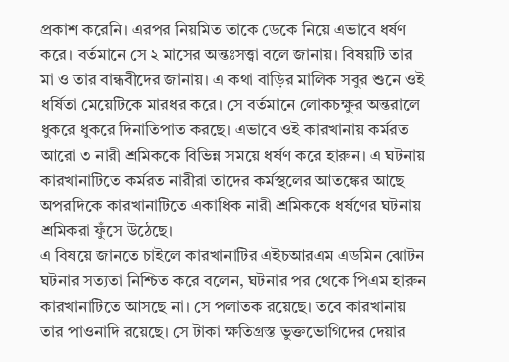প্রকাশ করেনি। এরপর নিয়মিত তাকে ডেকে নিয়ে এভাবে ধর্ষণ করে। বর্তমানে সে ২ মাসের অন্তঃসত্ত্বা বলে জানায়। বিষয়টি তার মা ও তার বান্ধবীদের জানায়। এ কথা বাড়ির মালিক সবুর শুনে ওই ধর্ষিতা মেয়েটিকে মারধর করে। সে বর্তমানে লোকচক্ষুর অন্তরালে ধুকরে ধুকরে দিনাতিপাত করছে। এভাবে ওই কারখানায় কর্মরত আরো ৩ নারী শ্রমিককে বিভিন্ন সময়ে ধর্ষণ করে হারুন। এ ঘটনায় কারখানাটিতে কর্মরত নারীরা তাদের কর্মস্থলের আতঙ্কের আছে অপরদিকে কারখানাটিতে একাধিক নারী শ্রমিককে ধর্ষণের ঘটনায় শ্রমিকরা ফুঁসে উঠেছে।
এ বিষয়ে জানতে চাইলে কারখানাটির এইচআরএম এডমিন ঝোটন ঘটনার সত্যতা নিশ্চিত করে বলেন, ঘটনার পর থেকে পিএম হারুন কারখানাটিতে আসছে না। সে পলাতক রয়েছে। তবে কারখানায় তার পাওনাদি রয়েছে। সে টাকা ক্ষতিগ্রস্ত ভুক্তভোগিদের দেয়ার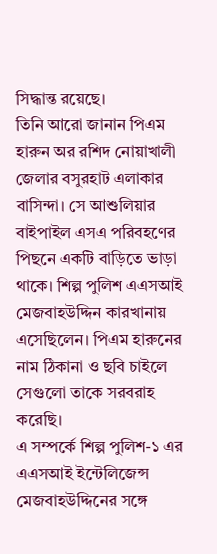সিদ্ধান্ত রয়েছে।
তিনি আরো জানান পিএম হারুন অর রশিদ নোয়াখালী জেলার বসুরহাট এলাকার বাসিন্দা। সে আশুলিয়ার বাইপাইল এসএ পরিবহণের পিছনে একটি বাড়িতে ভাড়া থাকে। শিল্প পুলিশ এএসআই মেজবাহউদ্দিন কারখানায় এসেছিলেন। পিএম হারুনের নাম ঠিকানা ও ছবি চাইলে সেগুলো তাকে সরবরাহ করেছি।
এ সম্পর্কে শিল্প পুলিশ-১ এর এএসআই ইন্টেলিজেন্স মেজবাহউদ্দিনের সঙ্গে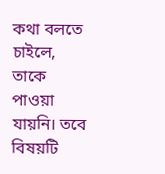কথা বলতে চাইলে, তাকে পাওয়া যায়নি। তবে বিষয়টি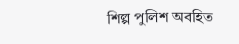শিল্প পুলিশ অবহিত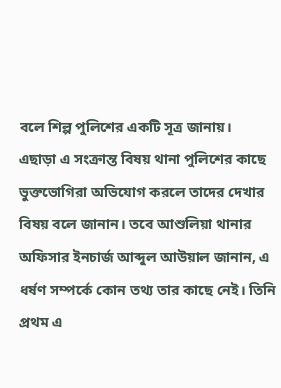বলে শিল্প পুলিশের একটি সূত্র জানায়।
এছাড়া এ সংক্রান্ত বিষয় থানা পুলিশের কাছে ভুক্তভোগিরা অভিযোগ করলে তাদের দেখার বিষয় বলে জানান। তবে আশুলিয়া থানার অফিসার ইনচার্জ আব্দুল আউয়াল জানান, এ ধর্ষণ সম্পর্কে কোন তথ্য তার কাছে নেই। তিনি প্রথম এ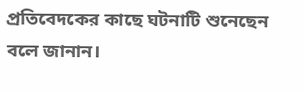প্রতিবেদকের কাছে ঘটনাটি শুনেছেন বলে জানান।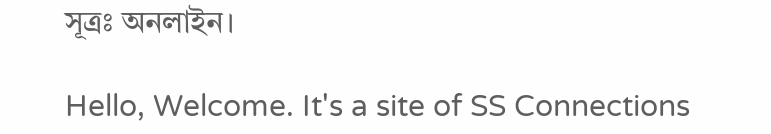সূত্রঃ অনলাইন।

Hello, Welcome. It's a site of SS Connections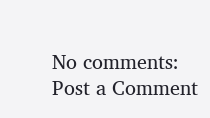No comments:
Post a Comment